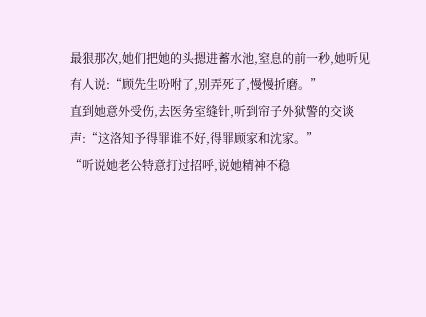最狠那次,她们把她的头摁进蓄水池,窒息的前一秒,她听见有人说:“顾先生吩咐了,别弄死了,慢慢折磨。”
直到她意外受伤,去医务室缝针,听到帘子外狱警的交谈声:“这洛知予得罪谁不好,得罪顾家和沈家。”
“听说她老公特意打过招呼,说她精神不稳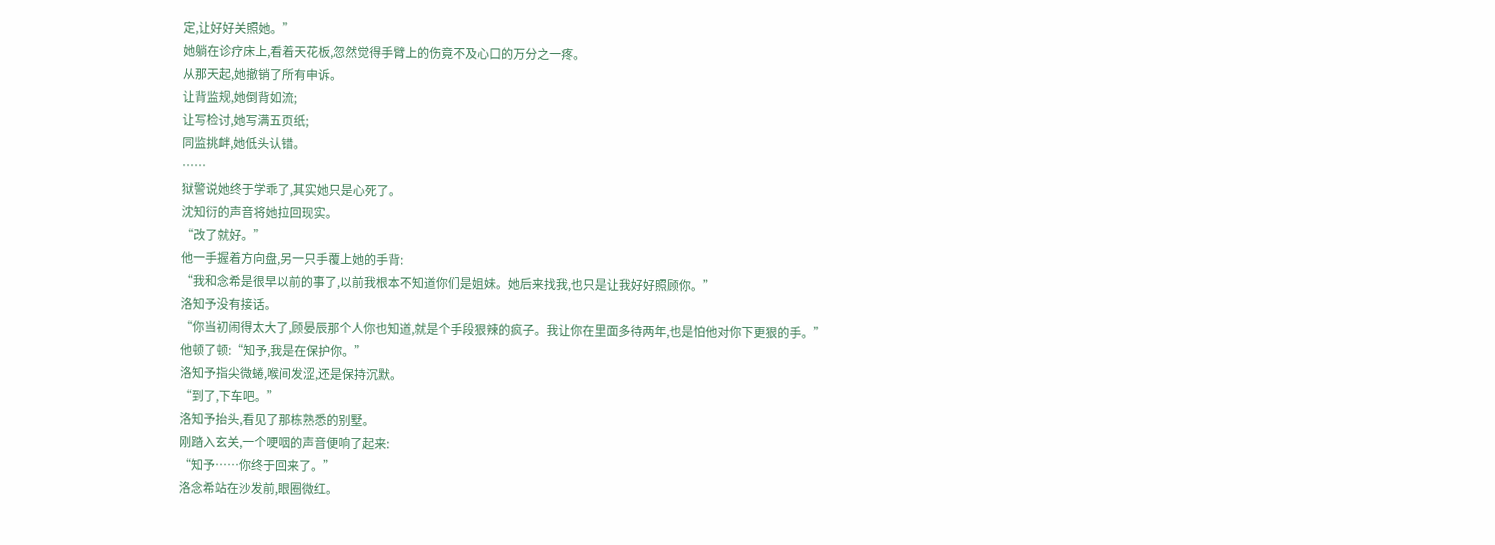定,让好好关照她。”
她躺在诊疗床上,看着天花板,忽然觉得手臂上的伤竟不及心口的万分之一疼。
从那天起,她撤销了所有申诉。
让背监规,她倒背如流;
让写检讨,她写满五页纸;
同监挑衅,她低头认错。
……
狱警说她终于学乖了,其实她只是心死了。
沈知衍的声音将她拉回现实。
“改了就好。”
他一手握着方向盘,另一只手覆上她的手背:
“我和念希是很早以前的事了,以前我根本不知道你们是姐妹。她后来找我,也只是让我好好照顾你。”
洛知予没有接话。
“你当初闹得太大了,顾晏辰那个人你也知道,就是个手段狠辣的疯子。我让你在里面多待两年,也是怕他对你下更狠的手。”
他顿了顿:“知予,我是在保护你。”
洛知予指尖微蜷,喉间发涩,还是保持沉默。
“到了,下车吧。”
洛知予抬头,看见了那栋熟悉的别墅。
刚踏入玄关,一个哽咽的声音便响了起来:
“知予……你终于回来了。”
洛念希站在沙发前,眼圈微红。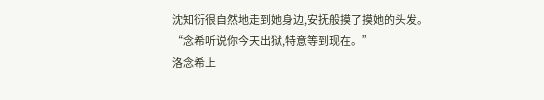沈知衍很自然地走到她身边,安抚般摸了摸她的头发。
“念希听说你今天出狱,特意等到现在。”
洛念希上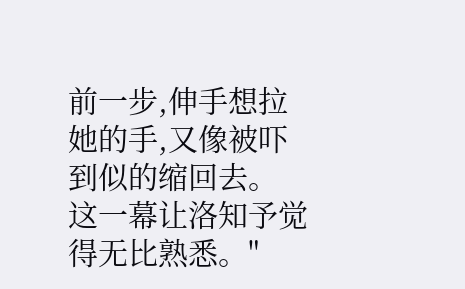前一步,伸手想拉她的手,又像被吓到似的缩回去。
这一幕让洛知予觉得无比熟悉。"